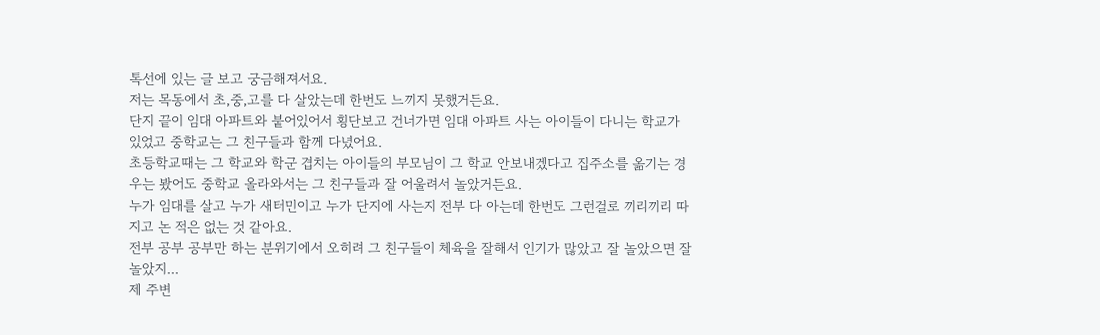톡선에 있는 글 보고 궁금해져서요.
저는 목동에서 초,중,고를 다 살았는데 한번도 느끼지 못했거든요.
단지 끝이 임대 아파트와 붙어있어서 횡단보고 건너가면 임대 아파트 사는 아이들이 다니는 학교가 있었고 중학교는 그 친구들과 함께 다녔어요.
초등학교때는 그 학교와 학군 겹치는 아이들의 부모님이 그 학교 안보내겠다고 집주소를 옮기는 경우는 봤어도 중학교 올라와서는 그 친구들과 잘 어울려서 놀았거든요.
누가 임대를 살고 누가 새터민이고 누가 단지에 사는지 전부 다 아는데 한번도 그런걸로 끼리끼리 따지고 논 적은 없는 것 같아요.
전부 공부 공부만 하는 분위기에서 오히려 그 친구들이 체육을 잘해서 인기가 많았고 잘 놀았으면 잘 놀았지...
제 주변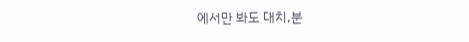에서만 봐도 대치,분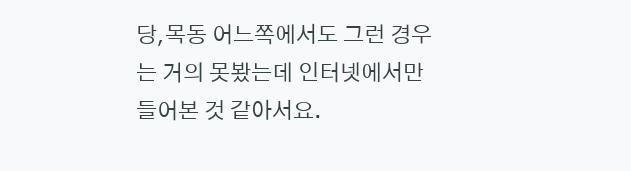당,목동 어느쪽에서도 그런 경우는 거의 못봤는데 인터넷에서만 들어본 것 같아서요.